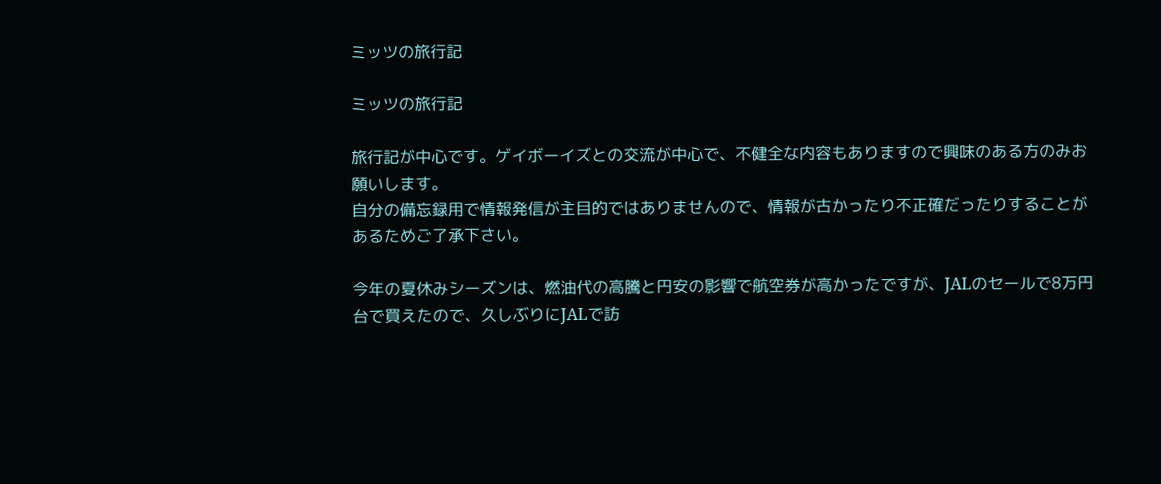ミッツの旅行記

ミッツの旅行記

旅行記が中心です。ゲイボーイズとの交流が中心で、不健全な内容もありますので興味のある方のみお願いします。
自分の備忘録用で情報発信が主目的ではありませんので、情報が古かったり不正確だったりすることがあるためご了承下さい。

今年の夏休みシーズンは、燃油代の高騰と円安の影響で航空券が高かったですが、JALのセールで8万円台で買えたので、久しぶりにJALで訪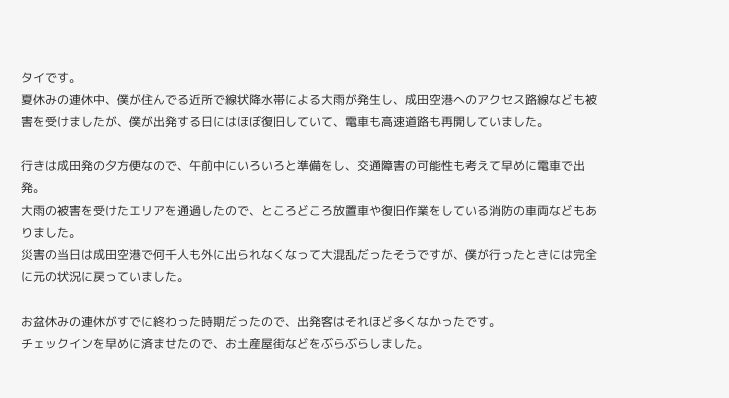タイです。
夏休みの連休中、僕が住んでる近所で線状降水帯による大雨が発生し、成田空港へのアクセス路線なども被害を受けましたが、僕が出発する日にはほぼ復旧していて、電車も高速道路も再開していました。

行きは成田発の夕方便なので、午前中にいろいろと準備をし、交通障害の可能性も考えて早めに電車で出発。
大雨の被害を受けたエリアを通過したので、ところどころ放置車や復旧作業をしている消防の車両などもありました。
災害の当日は成田空港で何千人も外に出られなくなって大混乱だったそうですが、僕が行ったときには完全に元の状況に戻っていました。

お盆休みの連休がすでに終わった時期だったので、出発客はそれほど多くなかったです。
チェックインを早めに済ませたので、お土産屋街などをぶらぶらしました。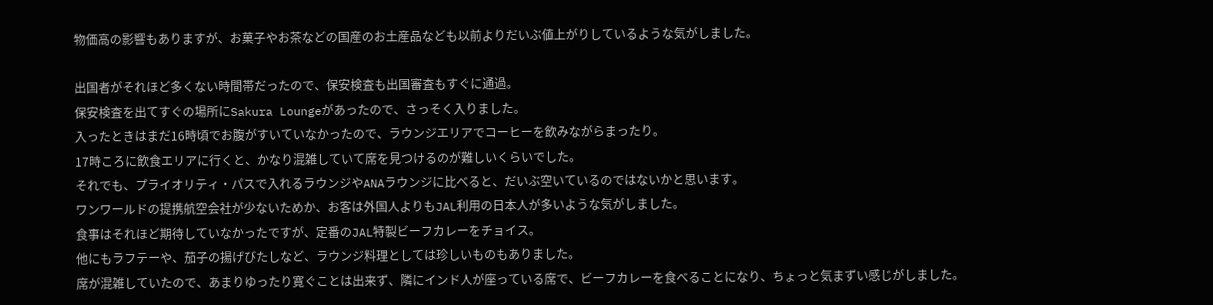物価高の影響もありますが、お菓子やお茶などの国産のお土産品なども以前よりだいぶ値上がりしているような気がしました。

出国者がそれほど多くない時間帯だったので、保安検査も出国審査もすぐに通過。
保安検査を出てすぐの場所にSakura Loungeがあったので、さっそく入りました。
入ったときはまだ16時頃でお腹がすいていなかったので、ラウンジエリアでコーヒーを飲みながらまったり。
17時ころに飲食エリアに行くと、かなり混雑していて席を見つけるのが難しいくらいでした。
それでも、プライオリティ・パスで入れるラウンジやANAラウンジに比べると、だいぶ空いているのではないかと思います。
ワンワールドの提携航空会社が少ないためか、お客は外国人よりもJAL利用の日本人が多いような気がしました。
食事はそれほど期待していなかったですが、定番のJAL特製ビーフカレーをチョイス。
他にもラフテーや、茄子の揚げびたしなど、ラウンジ料理としては珍しいものもありました。
席が混雑していたので、あまりゆったり寛ぐことは出来ず、隣にインド人が座っている席で、ビーフカレーを食べることになり、ちょっと気まずい感じがしました。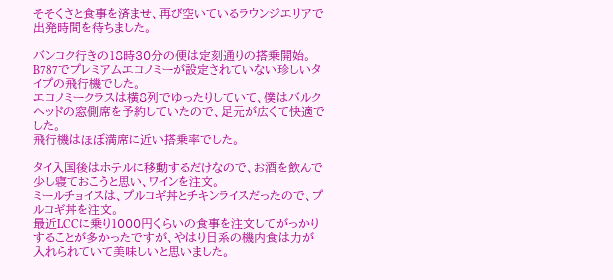そそくさと食事を済ませ、再び空いているラウンジエリアで出発時間を待ちました。

バンコク行きの18時30分の便は定刻通りの搭乗開始。
B787でプレミアムエコノミーが設定されていない珍しいタイプの飛行機でした。
エコノミークラスは横8列でゆったりしていて、僕はバルクヘッドの窓側席を予約していたので、足元が広くて快適でした。
飛行機はほぼ満席に近い搭乗率でした。

タイ入国後はホテルに移動するだけなので、お酒を飲んで少し寝ておこうと思い、ワインを注文。
ミールチョイスは、プルコギ丼とチキンライスだったので、プルコギ丼を注文。
最近LCCに乗り1000円くらいの食事を注文してがっかりすることが多かったですが、やはり日系の機内食は力が入れられていて美味しいと思いました。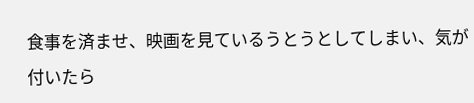食事を済ませ、映画を見ているうとうとしてしまい、気が付いたら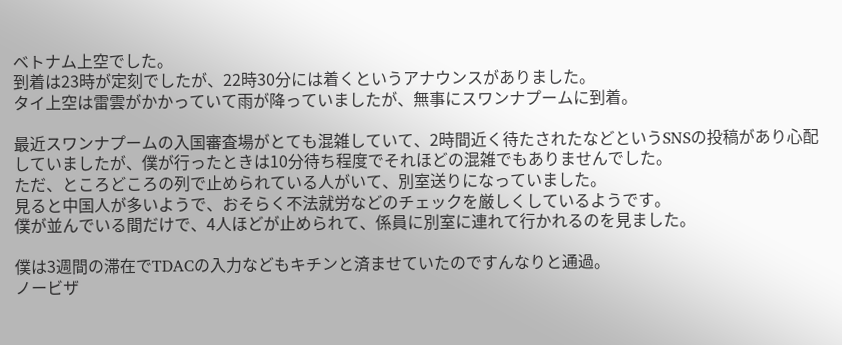ベトナム上空でした。
到着は23時が定刻でしたが、22時30分には着くというアナウンスがありました。
タイ上空は雷雲がかかっていて雨が降っていましたが、無事にスワンナプームに到着。

最近スワンナプームの入国審査場がとても混雑していて、2時間近く待たされたなどというSNSの投稿があり心配していましたが、僕が行ったときは10分待ち程度でそれほどの混雑でもありませんでした。
ただ、ところどころの列で止められている人がいて、別室送りになっていました。
見ると中国人が多いようで、おそらく不法就労などのチェックを厳しくしているようです。
僕が並んでいる間だけで、4人ほどが止められて、係員に別室に連れて行かれるのを見ました。

僕は3週間の滞在でTDACの入力などもキチンと済ませていたのですんなりと通過。
ノービザ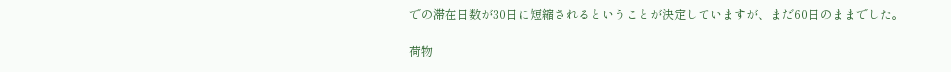での滞在日数が30日に短縮されるということが決定していますが、まだ60日のままでした。

荷物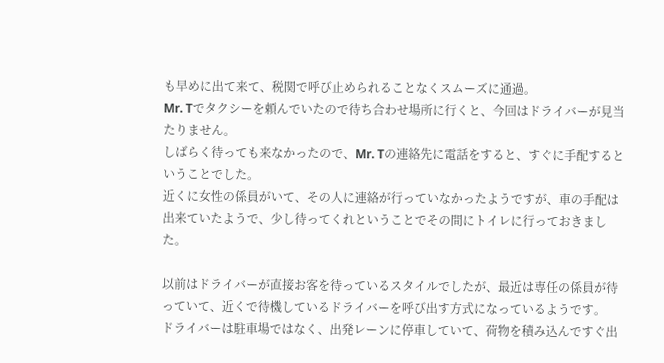も早めに出て来て、税関で呼び止められることなくスムーズに通過。
Mr. Tでタクシーを頼んでいたので待ち合わせ場所に行くと、今回はドライバーが見当たりません。
しばらく待っても来なかったので、Mr. Tの連絡先に電話をすると、すぐに手配するということでした。
近くに女性の係員がいて、その人に連絡が行っていなかったようですが、車の手配は出来ていたようで、少し待ってくれということでその間にトイレに行っておきました。

以前はドライバーが直接お客を待っているスタイルでしたが、最近は専任の係員が待っていて、近くで待機しているドライバーを呼び出す方式になっているようです。
ドライバーは駐車場ではなく、出発レーンに停車していて、荷物を積み込んですぐ出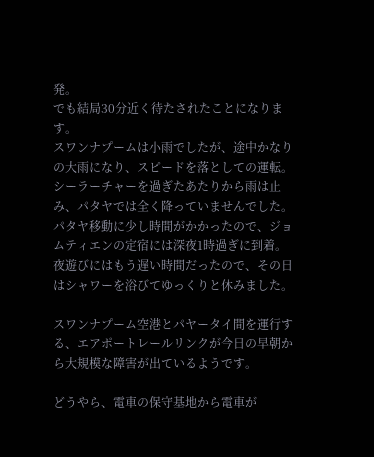発。
でも結局30分近く待たされたことになります。
スワンナプームは小雨でしたが、途中かなりの大雨になり、スピードを落としての運転。
シーラーチャーを過ぎたあたりから雨は止み、パタヤでは全く降っていませんでした。
パタヤ移動に少し時間がかかったので、ジョムティエンの定宿には深夜1時過ぎに到着。
夜遊びにはもう遅い時間だったので、その日はシャワーを浴びてゆっくりと休みました。

スワンナプーム空港とパヤータイ間を運行する、エアポートレールリンクが今日の早朝から大規模な障害が出ているようです。

どうやら、電車の保守基地から電車が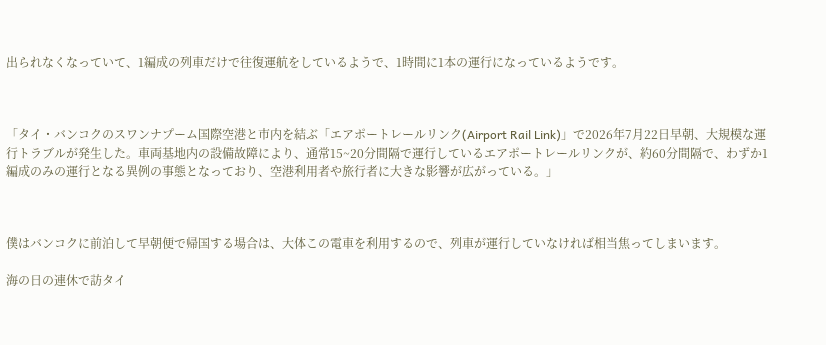出られなくなっていて、1編成の列車だけで往復運航をしているようで、1時間に1本の運行になっているようです。



「タイ・バンコクのスワンナプーム国際空港と市内を結ぶ「エアポートレールリンク(Airport Rail Link)」で2026年7月22日早朝、大規模な運行トラブルが発生した。車両基地内の設備故障により、通常15~20分間隔で運行しているエアポートレールリンクが、約60分間隔で、わずか1編成のみの運行となる異例の事態となっており、空港利用者や旅行者に大きな影響が広がっている。」



僕はバンコクに前泊して早朝便で帰国する場合は、大体この電車を利用するので、列車が運行していなければ相当焦ってしまいます。

海の日の連休で訪タイ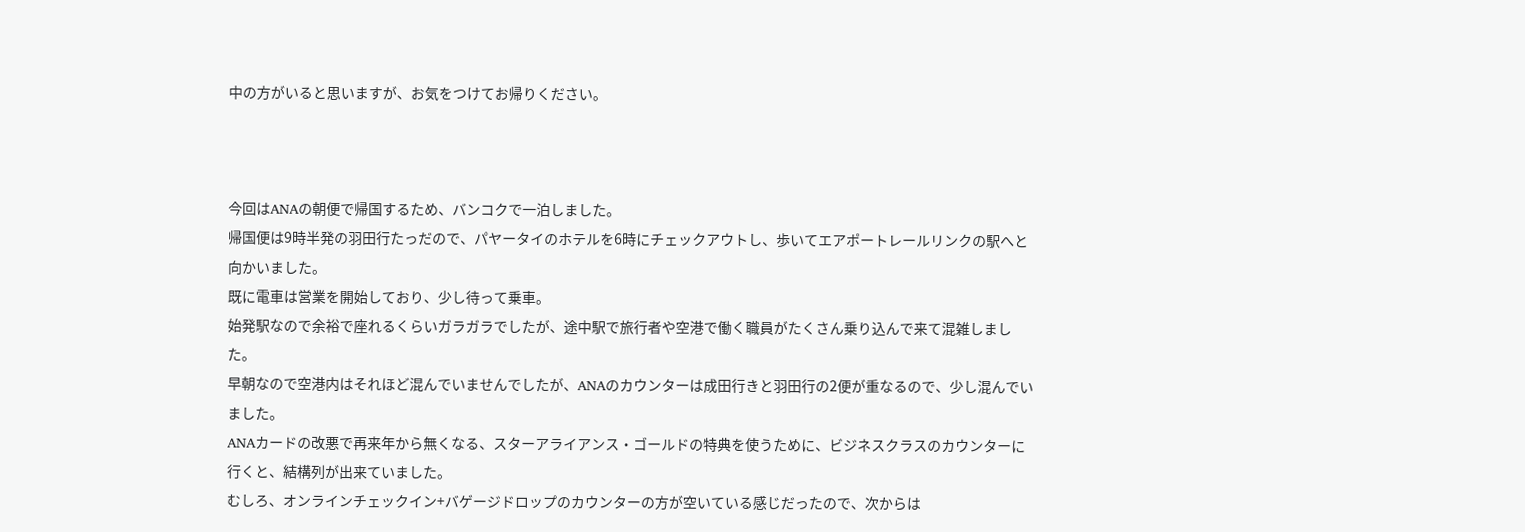中の方がいると思いますが、お気をつけてお帰りください。



今回はANAの朝便で帰国するため、バンコクで一泊しました。
帰国便は9時半発の羽田行たっだので、パヤータイのホテルを6時にチェックアウトし、歩いてエアポートレールリンクの駅へと向かいました。
既に電車は営業を開始しており、少し待って乗車。
始発駅なので余裕で座れるくらいガラガラでしたが、途中駅で旅行者や空港で働く職員がたくさん乗り込んで来て混雑しました。
早朝なので空港内はそれほど混んでいませんでしたが、ANAのカウンターは成田行きと羽田行の2便が重なるので、少し混んでいました。
ANAカードの改悪で再来年から無くなる、スターアライアンス・ゴールドの特典を使うために、ビジネスクラスのカウンターに行くと、結構列が出来ていました。
むしろ、オンラインチェックイン+バゲージドロップのカウンターの方が空いている感じだったので、次からは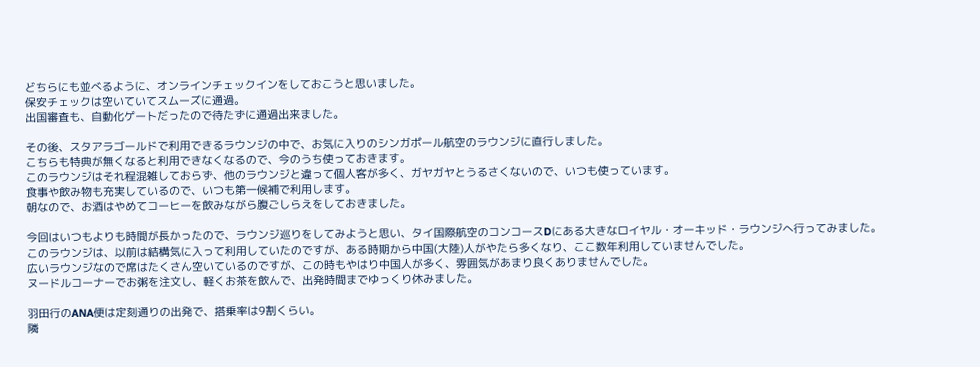どちらにも並べるように、オンラインチェックインをしておこうと思いました。
保安チェックは空いていてスムーズに通過。
出国審査も、自動化ゲートだったので待たずに通過出来ました。

その後、スタアラゴールドで利用できるラウンジの中で、お気に入りのシンガポール航空のラウンジに直行しました。
こちらも特典が無くなると利用できなくなるので、今のうち使っておきます。
このラウンジはそれ程混雑しておらず、他のラウンジと違って個人客が多く、ガヤガヤとうるさくないので、いつも使っています。
食事や飲み物も充実しているので、いつも第一候補で利用します。
朝なので、お酒はやめてコーヒーを飲みながら腹ごしらえをしておきました。

今回はいつもよりも時間が長かったので、ラウンジ巡りをしてみようと思い、タイ国際航空のコンコースDにある大きなロイヤル・オーキッド・ラウンジへ行ってみました。
このラウンジは、以前は結構気に入って利用していたのですが、ある時期から中国(大陸)人がやたら多くなり、ここ数年利用していませんでした。
広いラウンジなので席はたくさん空いているのですが、この時もやはり中国人が多く、雰囲気があまり良くありませんでした。
ヌードルコーナーでお粥を注文し、軽くお茶を飲んで、出発時間までゆっくり休みました。

羽田行のANA便は定刻通りの出発で、搭乗率は9割くらい。
隣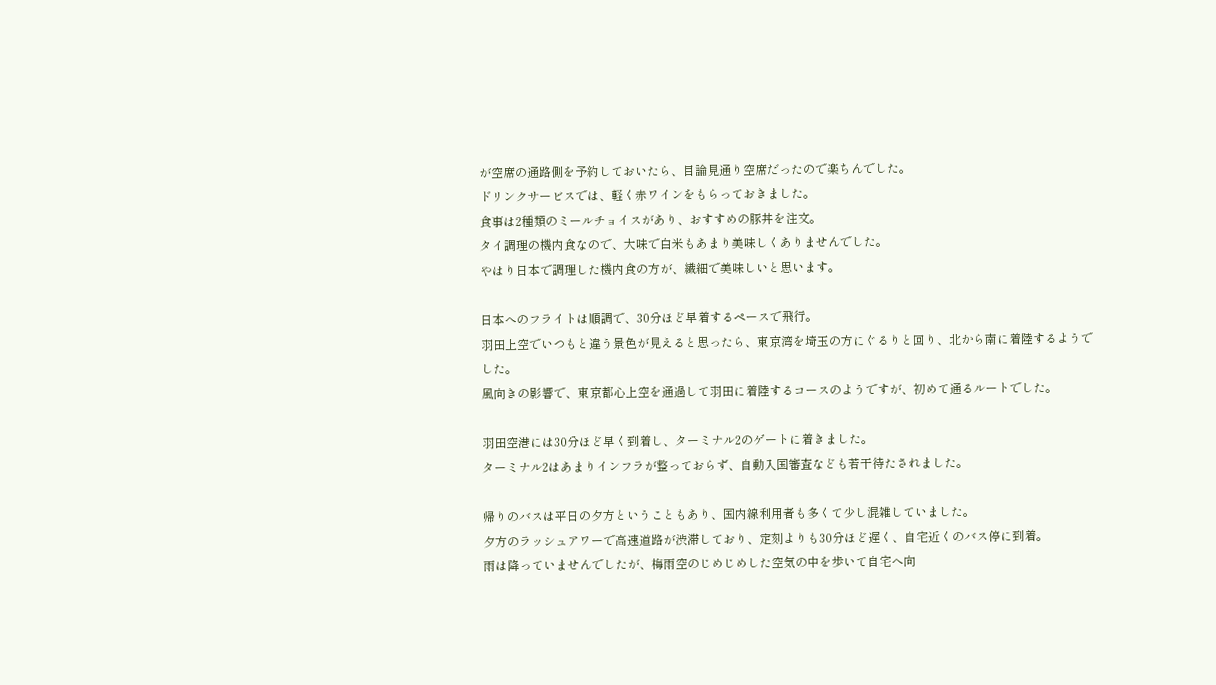が空席の通路側を予約しておいたら、目論見通り空席だったので楽ちんでした。
ドリンクサービスでは、軽く赤ワインをもらっておきました。
食事は2種類のミールチョイスがあり、おすすめの豚丼を注文。
タイ調理の機内食なので、大味で白米もあまり美味しくありませんでした。
やはり日本で調理した機内食の方が、繊細で美味しいと思います。

日本へのフライトは順調で、30分ほど早着するペースで飛行。
羽田上空でいつもと違う景色が見えると思ったら、東京湾を埼玉の方にぐるりと回り、北から南に着陸するようでした。
風向きの影響で、東京都心上空を通過して羽田に着陸するコースのようですが、初めて通るルートでした。

羽田空港には30分ほど早く到着し、ターミナル2のゲートに着きました。
ターミナル2はあまりインフラが整っておらず、自動入国審査なども若干待たされました。

帰りのバスは平日の夕方ということもあり、国内線利用者も多くて少し混雑していました。
夕方のラッシュアワーで高速道路が渋滞しており、定刻よりも30分ほど遅く、自宅近くのバス停に到着。
雨は降っていませんでしたが、梅雨空のじめじめした空気の中を歩いて自宅へ向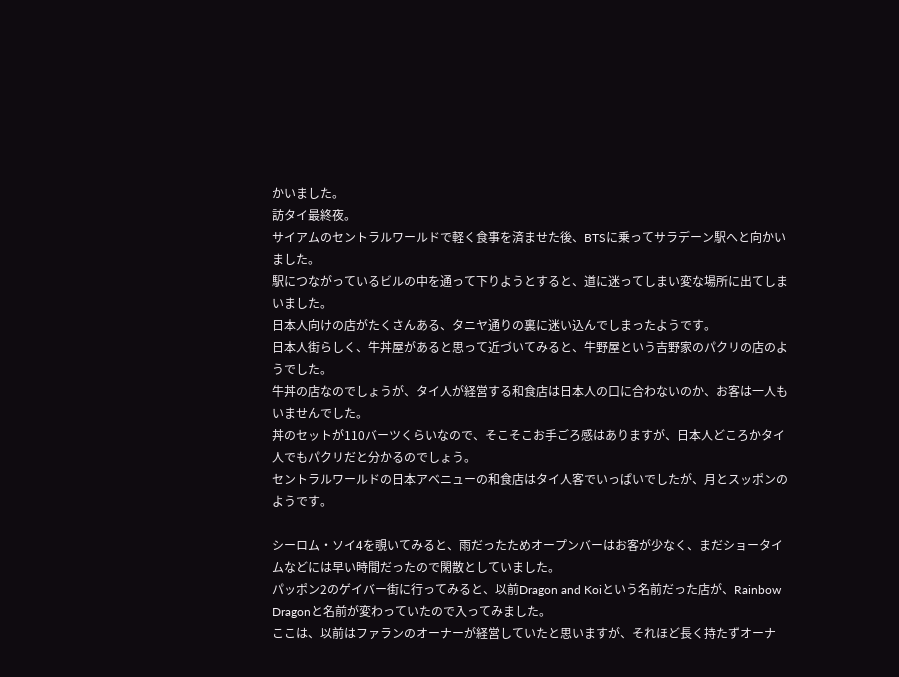かいました。
訪タイ最終夜。
サイアムのセントラルワールドで軽く食事を済ませた後、BTSに乗ってサラデーン駅へと向かいました。
駅につながっているビルの中を通って下りようとすると、道に迷ってしまい変な場所に出てしまいました。
日本人向けの店がたくさんある、タニヤ通りの裏に迷い込んでしまったようです。
日本人街らしく、牛丼屋があると思って近づいてみると、牛野屋という吉野家のパクリの店のようでした。
牛丼の店なのでしょうが、タイ人が経営する和食店は日本人の口に合わないのか、お客は一人もいませんでした。
丼のセットが110バーツくらいなので、そこそこお手ごろ感はありますが、日本人どころかタイ人でもパクリだと分かるのでしょう。
セントラルワールドの日本アベニューの和食店はタイ人客でいっぱいでしたが、月とスッポンのようです。

シーロム・ソイ4を覗いてみると、雨だったためオープンバーはお客が少なく、まだショータイムなどには早い時間だったので閑散としていました。
パッポン2のゲイバー街に行ってみると、以前Dragon and Koiという名前だった店が、Rainbow Dragonと名前が変わっていたので入ってみました。
ここは、以前はファランのオーナーが経営していたと思いますが、それほど長く持たずオーナ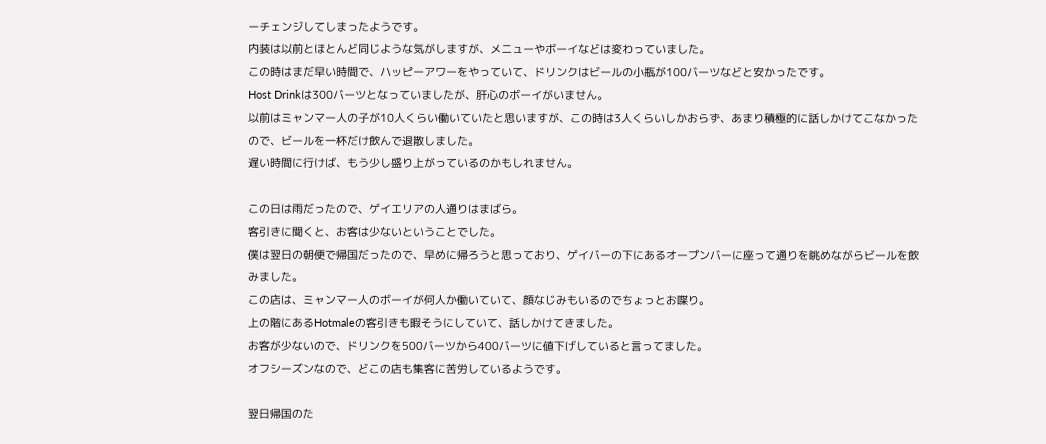ーチェンジしてしまったようです。
内装は以前とほとんど同じような気がしますが、メニューやボーイなどは変わっていました。
この時はまだ早い時間で、ハッピーアワーをやっていて、ドリンクはビールの小瓶が100バーツなどと安かったです。
Host Drinkは300バーツとなっていましたが、肝心のボーイがいません。
以前はミャンマー人の子が10人くらい働いていたと思いますが、この時は3人くらいしかおらず、あまり積極的に話しかけてこなかったので、ビールを一杯だけ飲んで退散しました。
遅い時間に行けば、もう少し盛り上がっているのかもしれません。

この日は雨だったので、ゲイエリアの人通りはまばら。
客引きに聞くと、お客は少ないということでした。
僕は翌日の朝便で帰国だったので、早めに帰ろうと思っており、ゲイバーの下にあるオープンバーに座って通りを眺めながらビールを飲みました。
この店は、ミャンマー人のボーイが何人か働いていて、顔なじみもいるのでちょっとお喋り。
上の階にあるHotmaleの客引きも暇そうにしていて、話しかけてきました。
お客が少ないので、ドリンクを500バーツから400バーツに値下げしていると言ってました。
オフシーズンなので、どこの店も集客に苦労しているようです。

翌日帰国のた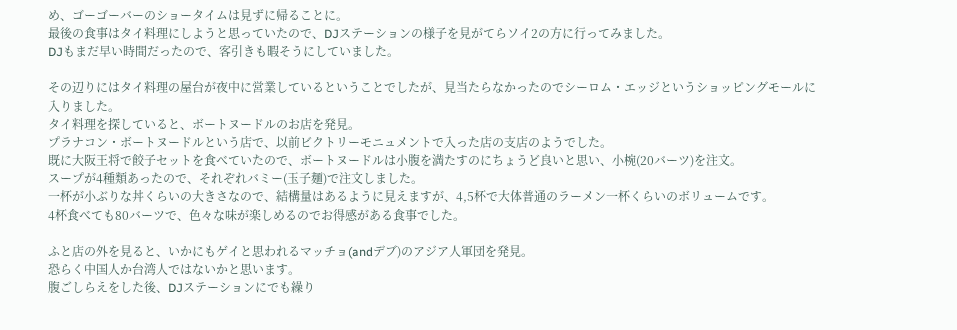め、ゴーゴーバーのショータイムは見ずに帰ることに。
最後の食事はタイ料理にしようと思っていたので、DJステーションの様子を見がてらソイ2の方に行ってみました。
DJもまだ早い時間だったので、客引きも暇そうにしていました。

その辺りにはタイ料理の屋台が夜中に営業しているということでしたが、見当たらなかったのでシーロム・エッジというショッピングモールに入りました。
タイ料理を探していると、ボートヌードルのお店を発見。
プラナコン・ボートヌードルという店で、以前ビクトリーモニュメントで入った店の支店のようでした。
既に大阪王将で餃子セットを食べていたので、ボートヌードルは小腹を満たすのにちょうど良いと思い、小椀(20バーツ)を注文。
スープが4種類あったので、それぞれバミー(玉子麺)で注文しました。
一杯が小ぶりな丼くらいの大きさなので、結構量はあるように見えますが、4,5杯で大体普通のラーメン一杯くらいのボリュームです。
4杯食べても80バーツで、色々な味が楽しめるのでお得感がある食事でした。

ふと店の外を見ると、いかにもゲイと思われるマッチョ(andデブ)のアジア人軍団を発見。
恐らく中国人か台湾人ではないかと思います。
腹ごしらえをした後、DJステーションにでも繰り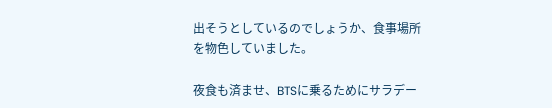出そうとしているのでしょうか、食事場所を物色していました。

夜食も済ませ、BTSに乗るためにサラデー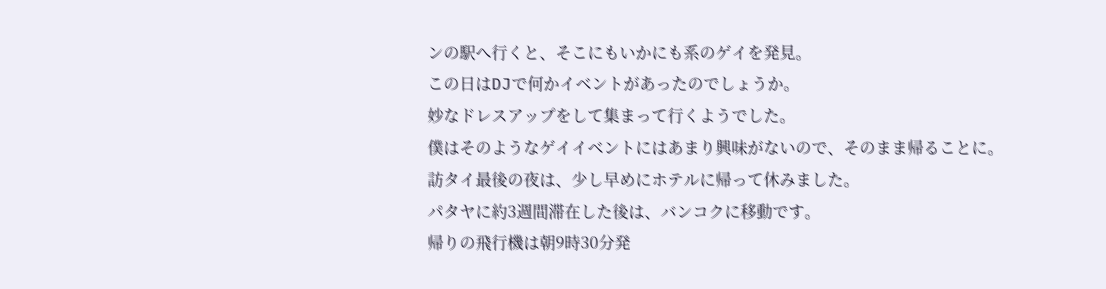ンの駅へ行くと、そこにもいかにも系のゲイを発見。
この日はDJで何かイベントがあったのでしょうか。
妙なドレスアップをして集まって行くようでした。
僕はそのようなゲイイベントにはあまり興味がないので、そのまま帰ることに。
訪タイ最後の夜は、少し早めにホテルに帰って休みました。
パタヤに約3週間滞在した後は、バンコクに移動です。
帰りの飛行機は朝9時30分発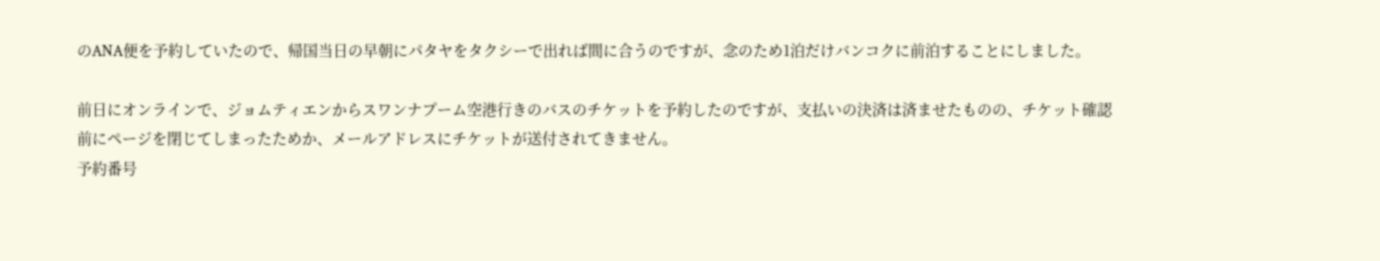のANA便を予約していたので、帰国当日の早朝にパタヤをタクシーで出れば間に合うのですが、念のため1泊だけバンコクに前泊することにしました。

前日にオンラインで、ジョムティエンからスワンナプーム空港行きのバスのチケットを予約したのですが、支払いの決済は済ませたものの、チケット確認前にページを閉じてしまったためか、メールアドレスにチケットが送付されてきません。
予約番号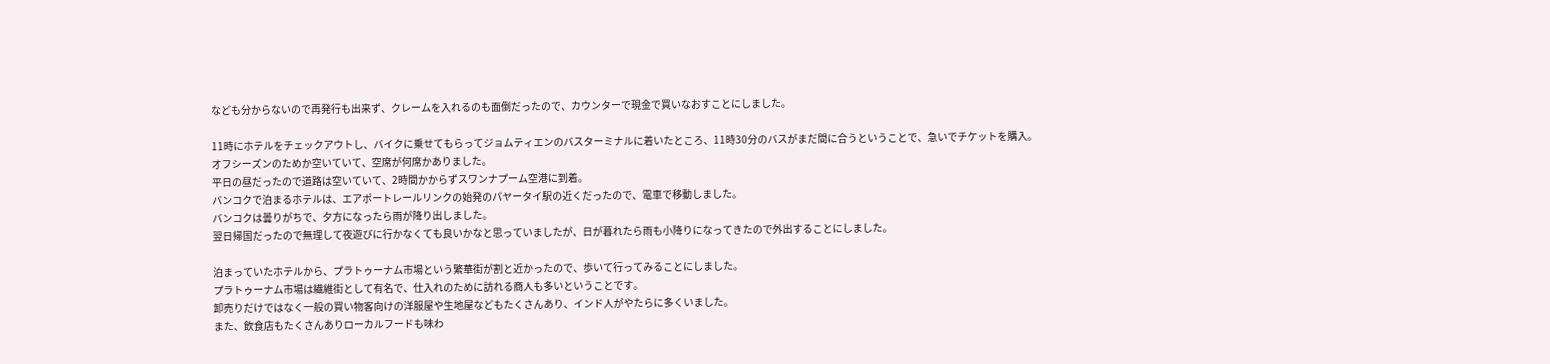なども分からないので再発行も出来ず、クレームを入れるのも面倒だったので、カウンターで現金で買いなおすことにしました。

11時にホテルをチェックアウトし、バイクに乗せてもらってジョムティエンのバスターミナルに着いたところ、11時30分のバスがまだ間に合うということで、急いでチケットを購入。
オフシーズンのためか空いていて、空席が何席かありました。
平日の昼だったので道路は空いていて、2時間かからずスワンナプーム空港に到着。
バンコクで泊まるホテルは、エアポートレールリンクの始発のパヤータイ駅の近くだったので、電車で移動しました。
バンコクは曇りがちで、夕方になったら雨が降り出しました。
翌日帰国だったので無理して夜遊びに行かなくても良いかなと思っていましたが、日が暮れたら雨も小降りになってきたので外出することにしました。

泊まっていたホテルから、プラトゥーナム市場という繁華街が割と近かったので、歩いて行ってみることにしました。
プラトゥーナム市場は繊維街として有名で、仕入れのために訪れる商人も多いということです。
卸売りだけではなく一般の買い物客向けの洋服屋や生地屋などもたくさんあり、インド人がやたらに多くいました。
また、飲食店もたくさんありローカルフードも味わ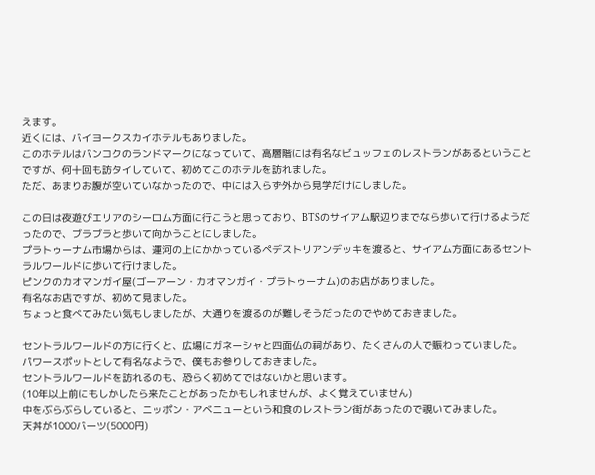えます。
近くには、バイヨークスカイホテルもありました。
このホテルはバンコクのランドマークになっていて、高層階には有名なビュッフェのレストランがあるということですが、何十回も訪タイしていて、初めてこのホテルを訪れました。
ただ、あまりお腹が空いていなかったので、中には入らず外から見学だけにしました。

この日は夜遊びエリアのシーロム方面に行こうと思っており、BTSのサイアム駅辺りまでなら歩いて行けるようだったので、ブラブラと歩いて向かうことにしました。
プラトゥーナム市場からは、運河の上にかかっているペデストリアンデッキを渡ると、サイアム方面にあるセントラルワールドに歩いて行けました。
ピンクのカオマンガイ屋(ゴーアーン・カオマンガイ・プラトゥーナム)のお店がありました。
有名なお店ですが、初めて見ました。
ちょっと食べてみたい気もしましたが、大通りを渡るのが難しそうだったのでやめておきました。

セントラルワールドの方に行くと、広場にガネーシャと四面仏の祠があり、たくさんの人で賑わっていました。
パワースポットとして有名なようで、僕もお参りしておきました。
セントラルワールドを訪れるのも、恐らく初めてではないかと思います。
(10年以上前にもしかしたら来たことがあったかもしれませんが、よく覚えていません)
中をぶらぶらしていると、ニッポン・アベニューという和食のレストラン街があったので覗いてみました。
天丼が1000バーツ(5000円)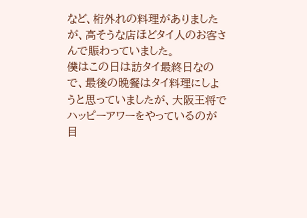など、桁外れの料理がありましたが、高そうな店ほどタイ人のお客さんで賑わっていました。
僕はこの日は訪タイ最終日なので、最後の晩餐はタイ料理にしようと思っていましたが、大阪王将でハッピーアワーをやっているのが目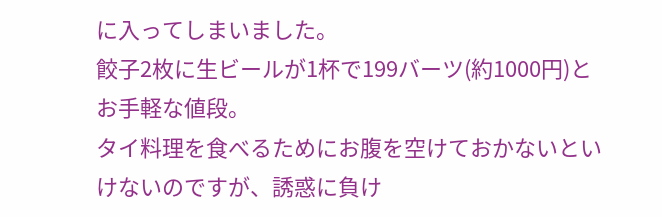に入ってしまいました。
餃子2枚に生ビールが1杯で199バーツ(約1000円)とお手軽な値段。
タイ料理を食べるためにお腹を空けておかないといけないのですが、誘惑に負け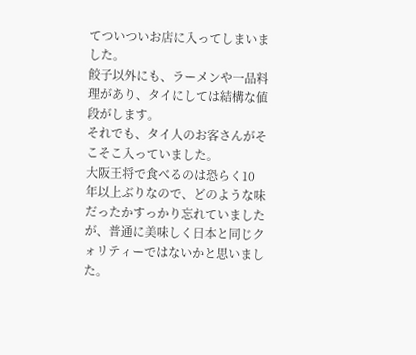てついついお店に入ってしまいました。
餃子以外にも、ラーメンや一品料理があり、タイにしては結構な値段がします。
それでも、タイ人のお客さんがそこそこ入っていました。
大阪王将で食べるのは恐らく10年以上ぶりなので、どのような味だったかすっかり忘れていましたが、普通に美味しく日本と同じクォリティーではないかと思いました。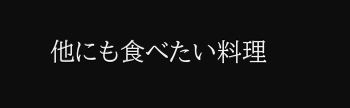他にも食べたい料理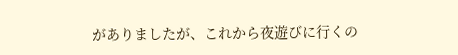がありましたが、これから夜遊びに行くの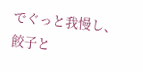でぐっと我慢し、餃子と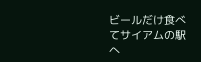ビールだけ食べてサイアムの駅へ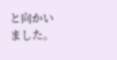と向かいました。